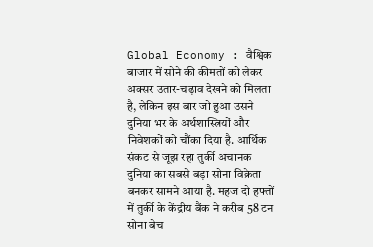Global Economy : वैश्विक बाजार में सोने की कीमतों को लेकर अक्सर उतार-चढ़ाव देखने को मिलता है, लेकिन इस बार जो हुआ उसने दुनिया भर के अर्थशास्त्रियों और निवेशकों को चौंका दिया है. आर्थिक संकट से जूझ रहा तुर्की अचानक दुनिया का सबसे बड़ा सोना विक्रेता बनकर सामने आया है. महज दो हफ्तों में तुर्की के केंद्रीय बैंक ने करीब 58 टन सोना बेच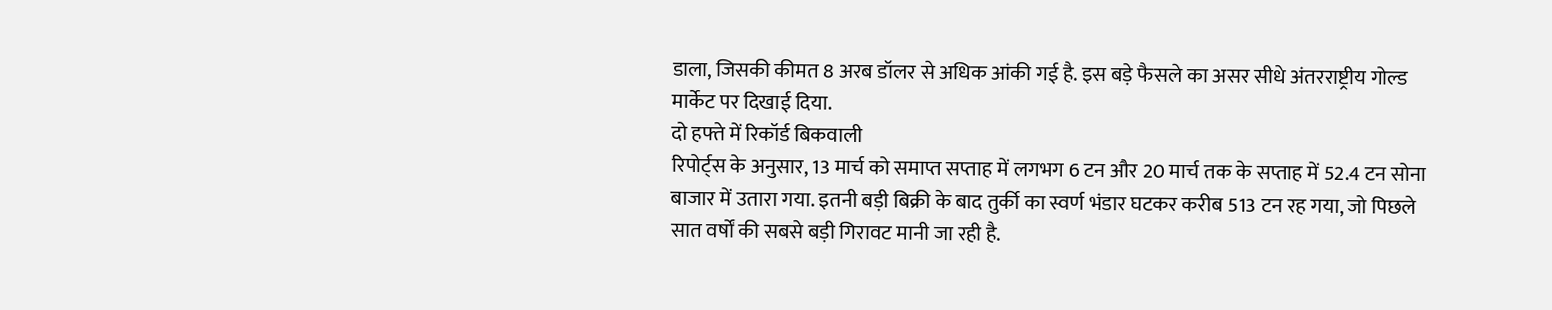डाला, जिसकी कीमत 8 अरब डॉलर से अधिक आंकी गई है. इस बड़े फैसले का असर सीधे अंतरराष्ट्रीय गोल्ड मार्केट पर दिखाई दिया.
दो हफ्ते में रिकॉर्ड बिकवाली
रिपोर्ट्स के अनुसार, 13 मार्च को समाप्त सप्ताह में लगभग 6 टन और 20 मार्च तक के सप्ताह में 52.4 टन सोना बाजार में उतारा गया. इतनी बड़ी बिक्री के बाद तुर्की का स्वर्ण भंडार घटकर करीब 513 टन रह गया, जो पिछले सात वर्षों की सबसे बड़ी गिरावट मानी जा रही है.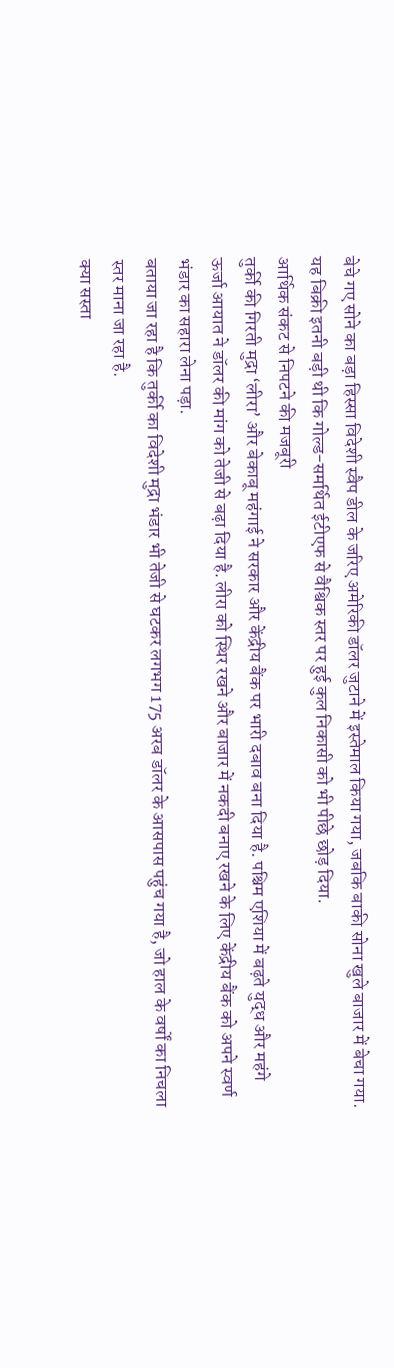बेचे गए सोने का बड़ा हिस्सा विदेशी स्वैप डील के जरिए अमेरिकी डॉलर जुटाने में इस्तेमाल किया गया, जबकि बाकी सोना खुले बाजार में बेचा गया. यह बिक्री इतनी बड़ी थी कि गोल्ड-समर्थित ईटीएफ से वैश्विक स्तर पर हुई कुल निकासी को भी पीछे छोड़ दिया.
आर्थिक संकट से निपटने की मजबूरी
तुर्की की गिरती मुद्रा ‘लीरा’ और बेकाबू महंगाई ने सरकार और केंद्रीय बैंक पर भारी दबाव बना दिया है. पश्चिम एशिया में बढ़ते युद्ध और महंगे ऊर्जा आयात ने डॉलर की मांग को तेजी से बढ़ा दिया है. लीरा को स्थिर रखने और बाजार में नकदी बनाए रखने के लिए केंद्रीय बैंक को अपने स्वर्ण भंडार का सहारा लेना पड़ा.
बताया जा रहा है कि तुर्की का विदेशी मुद्रा भंडार भी तेजी से घटकर लगभग 175 अरब डॉलर के आसपास पहुंच गया है, जो हाल के वर्षों का निचला स्तर माना जा रहा है.
क्या सस्ता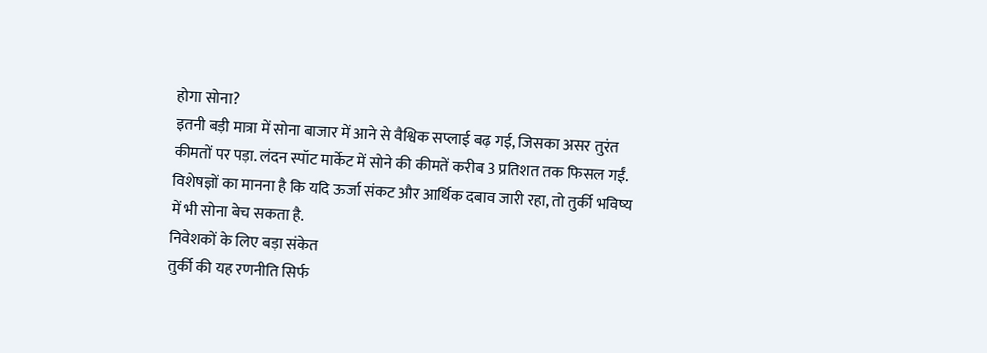होगा सोना?
इतनी बड़ी मात्रा में सोना बाजार में आने से वैश्विक सप्लाई बढ़ गई, जिसका असर तुरंत कीमतों पर पड़ा. लंदन स्पॉट मार्केट में सोने की कीमतें करीब 3 प्रतिशत तक फिसल गईं. विशेषज्ञों का मानना है कि यदि ऊर्जा संकट और आर्थिक दबाव जारी रहा, तो तुर्की भविष्य में भी सोना बेच सकता है.
निवेशकों के लिए बड़ा संकेत
तुर्की की यह रणनीति सिर्फ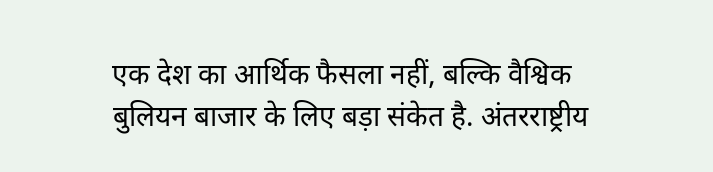एक देश का आर्थिक फैसला नहीं, बल्कि वैश्विक बुलियन बाजार के लिए बड़ा संकेत है. अंतरराष्ट्रीय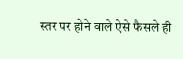स्तर पर होने वाले ऐसे फैसले ही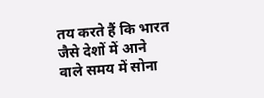तय करते हैं कि भारत जैसे देशों में आने वाले समय में सोना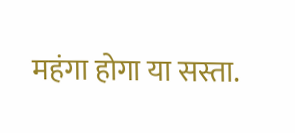महंगा होगा या सस्ता.